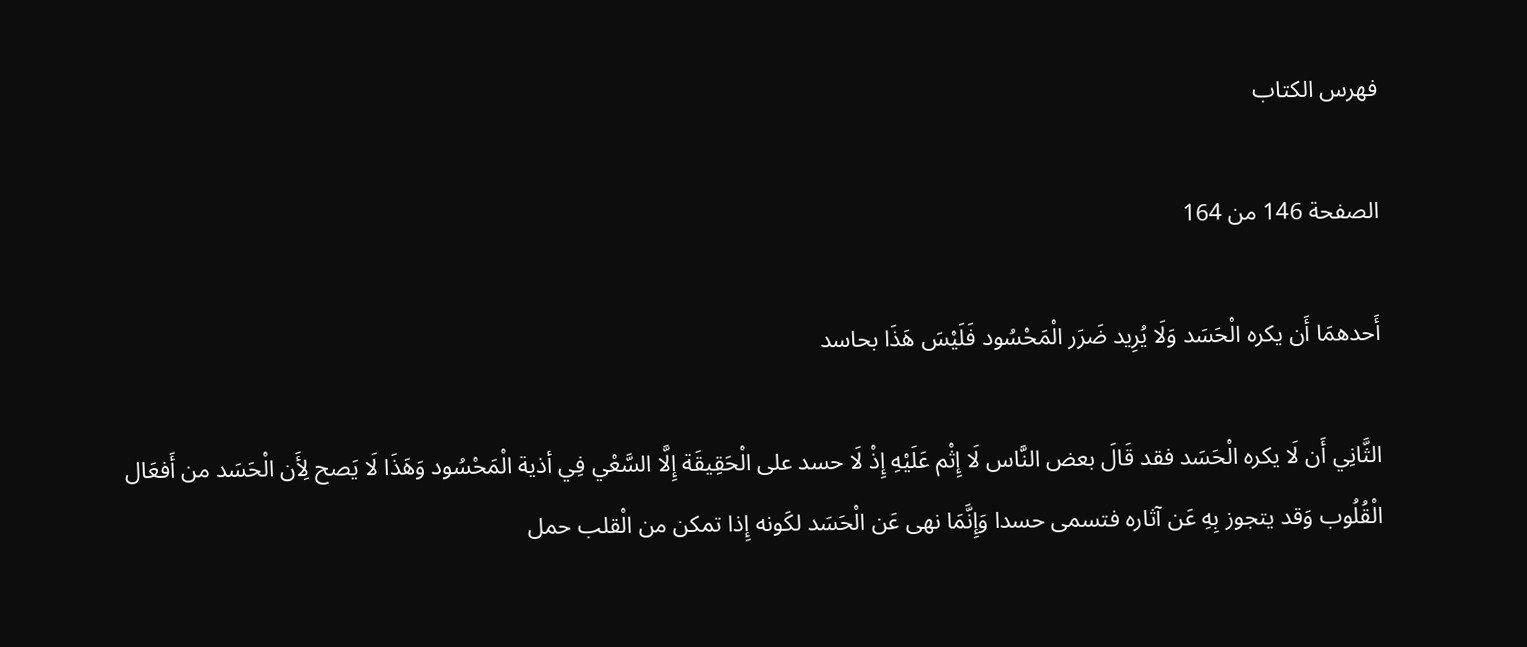فهرس الكتاب

الصفحة 146 من 164

أَحدهمَا أَن يكره الْحَسَد وَلَا يُرِيد ضَرَر الْمَحْسُود فَلَيْسَ هَذَا بحاسد

الثَّانِي أَن لَا يكره الْحَسَد فقد قَالَ بعض النَّاس لَا إِثْم عَلَيْهِ إِذْ لَا حسد على الْحَقِيقَة إِلَّا السَّعْي فِي أذية الْمَحْسُود وَهَذَا لَا يَصح لِأَن الْحَسَد من أَفعَال الْقُلُوب وَقد يتجوز بِهِ عَن آثاره فتسمى حسدا وَإِنَّمَا نهى عَن الْحَسَد لكَونه إِذا تمكن من الْقلب حمل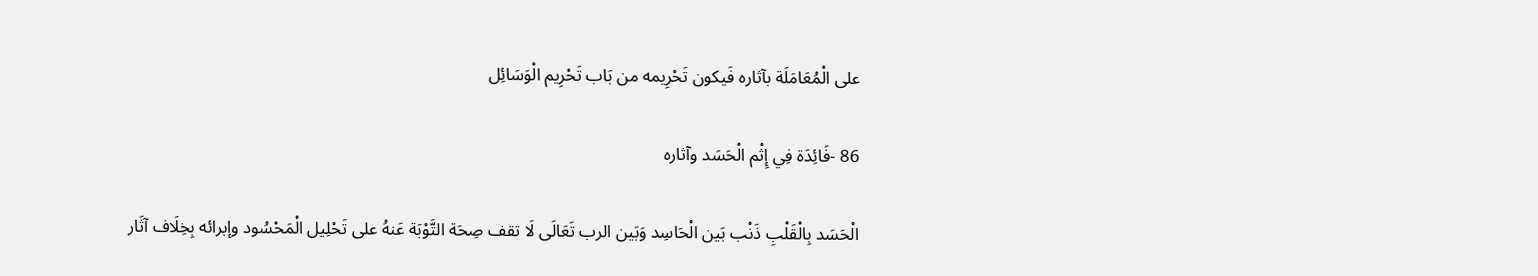على الْمُعَامَلَة بآثاره فَيكون تَحْرِيمه من بَاب تَحْرِيم الْوَسَائِل

86 -فَائِدَة فِي إِثْم الْحَسَد وآثاره

الْحَسَد بِالْقَلْبِ ذَنْب بَين الْحَاسِد وَبَين الرب تَعَالَى لَا تقف صِحَة التَّوْبَة عَنهُ على تَحْلِيل الْمَحْسُود وإبرائه بِخِلَاف آثَار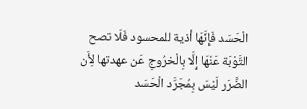الْحَسَد فَإِنَّهَا أذية للمحسود فَلَا تصح التَّوْبَة عَنْهَا إِلَّا بِالْخرُوجِ عَن عهدتها لِأَن الضَّرَر لَيْسَ بِمُجَرَّد الْحَسَد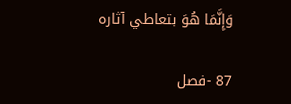وَإِنَّمَا هُوَ بتعاطي آثاره

87 -فصل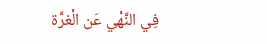فِي النَّهْي عَن الْغرَّة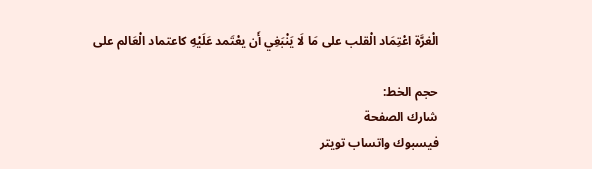الْغرَّة اعْتِمَاد الْقلب على مَا لَا يَنْبَغِي أَن يعْتَمد عَلَيْهِ كاعتماد الْعَالم على

حجم الخط:
شارك الصفحة
فيسبوك واتساب تويتر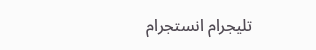تليجرام انستجرام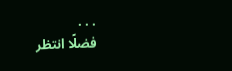. . .
فضلًا انتظر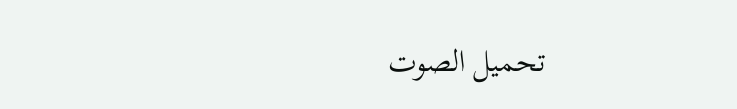تحميل الصوت